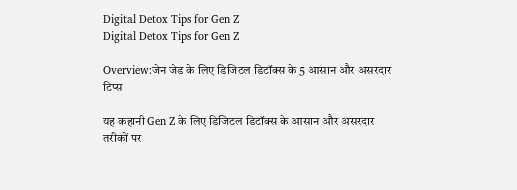Digital Detox Tips for Gen Z
Digital Detox Tips for Gen Z

Overview:जेन जेड के लिए डिजिटल डिटॉक्स के 5 आसान और असरदार टिप्स

यह कहानी Gen Z के लिए डिजिटल डिटॉक्स के आसान और असरदार तरीकों पर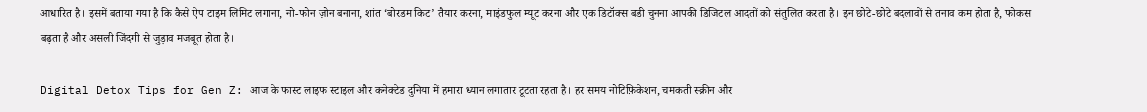आधारित है। इसमें बताया गया है कि कैसे ऐप टाइम लिमिट लगाना, नो-फोन ज़ोन बनाना, शांत ‘बोरडम किट’ तैयार करना, माइंडफुल म्यूट करना और एक डिटॉक्स बडी चुनना आपकी डिजिटल आदतों को संतुलित करता है। इन छोटे-छोटे बदलावों से तनाव कम होता है, फोकस बढ़ता है और असली जिंदगी से जुड़ाव मजबूत होता है।

Digital Detox Tips for Gen Z: आज के फास्ट लाइफ स्टाइल और कनेक्टेड दुनिया में हमारा ध्यान लगातार टूटता रहता है। हर समय नोटिफ़िकेशन, चमकती स्क्रीन और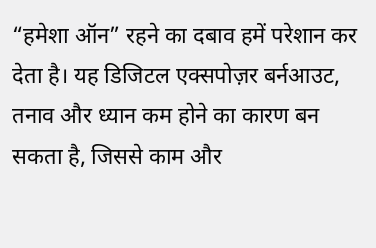“हमेशा ऑन” रहने का दबाव हमें परेशान कर देता है। यह डिजिटल एक्सपोज़र बर्नआउट, तनाव और ध्यान कम होने का कारण बन सकता है, जिससे काम और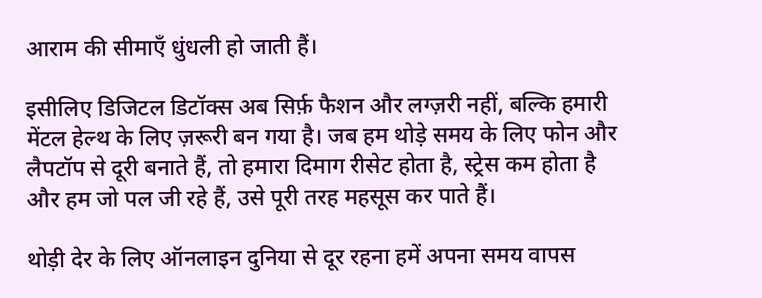आराम की सीमाएँ धुंधली हो जाती हैं।

इसीलिए डिजिटल डिटॉक्स अब सिर्फ़ फैशन और लग्ज़री नहीं, बल्कि हमारी मेंटल हेल्थ के लिए ज़रूरी बन गया है। जब हम थोड़े समय के लिए फोन और लैपटॉप से दूरी बनाते हैं, तो हमारा दिमाग रीसेट होता है, स्ट्रेस कम होता है और हम जो पल जी रहे हैं, उसे पूरी तरह महसूस कर पाते हैं।

थोड़ी देर के लिए ऑनलाइन दुनिया से दूर रहना हमें अपना समय वापस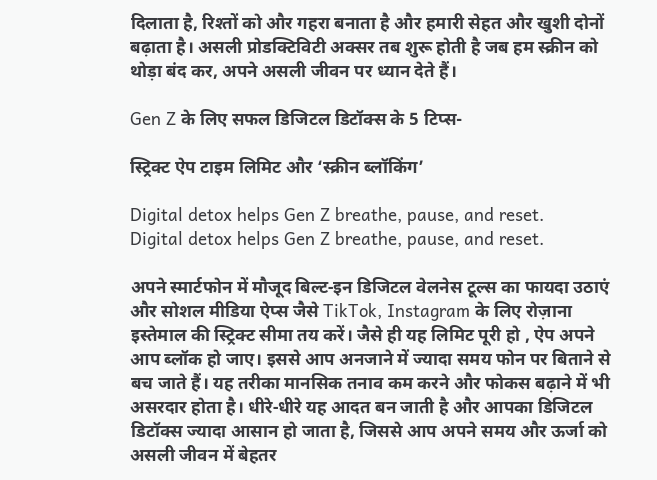दिलाता है, रिश्तों को और गहरा बनाता है और हमारी सेहत और खुशी दोनों बढ़ाता है। असली प्रोडक्टिविटी अक्सर तब शुरू होती है जब हम स्क्रीन को थोड़ा बंद कर, अपने असली जीवन पर ध्यान देते हैं।

Gen Z के लिए सफल डिजिटल डिटॉक्स के 5 टिप्स-

स्ट्रिक्ट ऐप टाइम लिमिट और ‘स्क्रीन ब्लॉकिंग’

Digital detox helps Gen Z breathe, pause, and reset.
Digital detox helps Gen Z breathe, pause, and reset.

अपने स्मार्टफोन में मौजूद बिल्ट‑इन डिजिटल वेलनेस टूल्स का फायदा उठाएं और सोशल मीडिया ऐप्स जैसे TikTok, Instagram के लिए रोज़ाना इस्तेमाल की स्ट्रिक्ट सीमा तय करें। जैसे ही यह लिमिट पूरी हो , ऐप अपने आप ब्लॉक हो जाए। इससे आप अनजाने में ज्यादा समय फोन पर बिताने से बच जाते हैं। यह तरीका मानसिक तनाव कम करने और फोकस बढ़ाने में भी असरदार होता है। धीरे‑धीरे यह आदत बन जाती है और आपका डिजिटल डिटॉक्स ज्यादा आसान हो जाता है, जिससे आप अपने समय और ऊर्जा को असली जीवन में बेहतर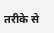तरीके से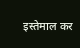इस्तेमाल कर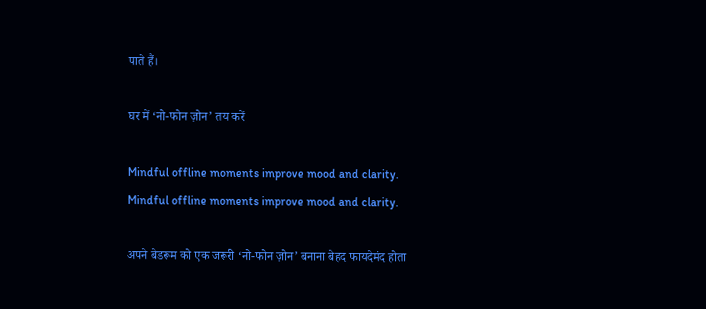पाते हैं।

घर में ‘नो-फोन ज़ोन’ तय करें

Mindful offline moments improve mood and clarity.
Mindful offline moments improve mood and clarity.

अपने बेडरूम को एक जरूरी ‘नो-फोन ज़ोन’ बनाना बेहद फायदेमंद होता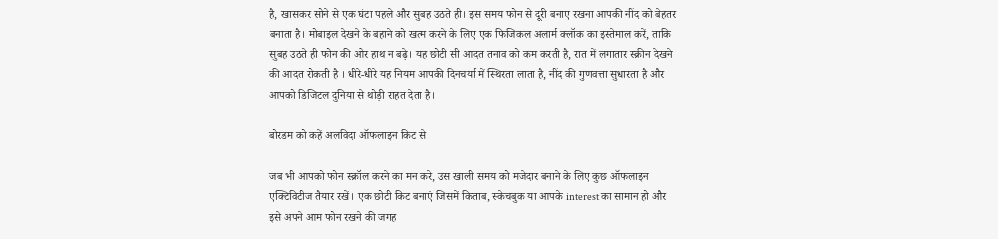है, खासकर सोने से एक घंटा पहले और सुबह उठते ही। इस समय फोन से दूरी बनाए रखना आपकी नींद को बेहतर बनाता है। मोबाइल देखने के बहाने को खत्म करने के लिए एक फिजिकल अलार्म क्लॉक का इस्तेमाल करें, ताकि सुबह उठते ही फोन की ओर हाथ न बढ़े। यह छोटी सी आदत तनाव को कम करती है, रात में लगातार स्क्रीन देखने की आदत रोकती है । धीरे‑धीरे यह नियम आपकी दिनचर्या में स्थिरता लाता है, नींद की गुणवत्ता सुधारता है और आपको डिजिटल दुनिया से थोड़ी राहत देता है।

बोरडम को कहें अलविदा ऑफलाइन किट से

जब भी आपको फोन स्क्रॉल करने का मन करे, उस खाली समय को मजेदार बनाने के लिए कुछ ऑफलाइन एक्टिविटीज तैयार रखें। एक छोटी किट बनाएं जिसमें किताब, स्केचबुक या आपके interest का सामान हो और इसे अपने आम फोन रखने की जगह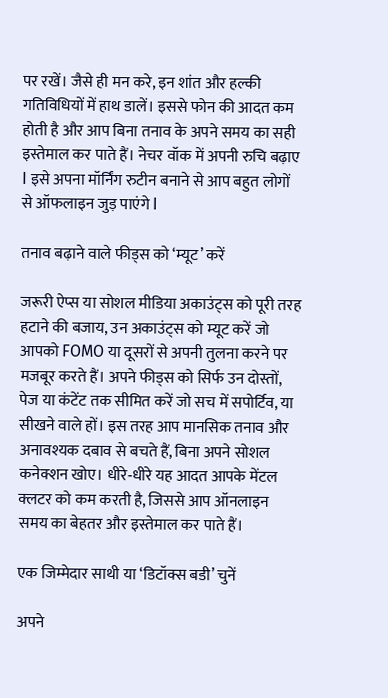पर रखें। जैसे ही मन करे, इन शांत और हल्की गतिविधियों में हाथ डालें। इससे फोन की आदत कम होती है और आप बिना तनाव के अपने समय का सही इस्तेमाल कर पाते हैं। नेचर वॉक में अपनी रुचि बढ़ाए I इसे अपना मॉर्निंग रुटीन बनाने से आप बहुत लोगों से ऑफलाइन जुड़ पाएंगे I

तनाव बढ़ाने वाले फीड्स को ‘म्यूट’ करें

जरूरी ऐप्स या सोशल मीडिया अकाउंट्स को पूरी तरह हटाने की बजाय, उन अकाउंट्स को म्यूट करें जो आपको FOMO या दूसरों से अपनी तुलना करने पर मजबूर करते हैं। अपने फीड्स को सिर्फ उन दोस्तों, पेज या कंटेंट तक सीमित करें जो सच में सपोर्टिव, या सीखने वाले हों। इस तरह आप मानसिक तनाव और अनावश्यक दबाव से बचते हैं, बिना अपने सोशल कनेक्शन खोए। धीरे‑धीरे यह आदत आपके मेंटल क्लटर को कम करती है, जिससे आप ऑनलाइन समय का बेहतर और इस्तेमाल कर पाते हैं।

एक जिम्मेदार साथी या ‘डिटॉक्स बडी’ चुनें

अपने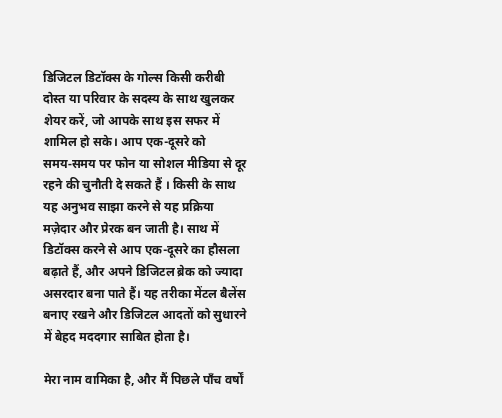डिजिटल डिटॉक्स के गोल्स किसी करीबी दोस्त या परिवार के सदस्य के साथ खुलकर शेयर करें, जो आपके साथ इस सफर में शामिल हो सके। आप एक-दूसरे को समय‑समय पर फोन या सोशल मीडिया से दूर रहने की चुनौती दे सकते हैं । किसी के साथ यह अनुभव साझा करने से यह प्रक्रिया मज़ेदार और प्रेरक बन जाती है। साथ में डिटॉक्स करने से आप एक-दूसरे का हौसला बढ़ाते हैं, और अपने डिजिटल ब्रेक को ज्यादा असरदार बना पाते हैं। यह तरीका मेंटल बैलेंस बनाए रखने और डिजिटल आदतों को सुधारने में बेहद मददगार साबित होता है।

मेरा नाम वामिका है, और मैं पिछले पाँच वर्षों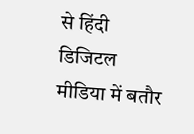से हिंदी डिजिटल मीडिया में बतौर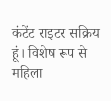कंटेंट राइटर सक्रिय हूं। विशेष रूप से महिला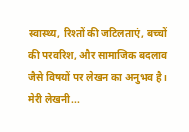स्वास्थ्य, रिश्तों की जटिलताएं, बच्चों की परवरिश, और सामाजिक बदलाव जैसे विषयों पर लेखन का अनुभव है। मेरी लेखनी...